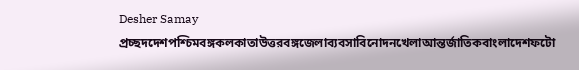Desher Samay
প্রচ্ছদদেশপশ্চিমবঙ্গকলকাতাউত্তরবঙ্গজেলাব্যবসাবিনোদনখেলাআন্তর্জাতিকবাংলাদেশফটো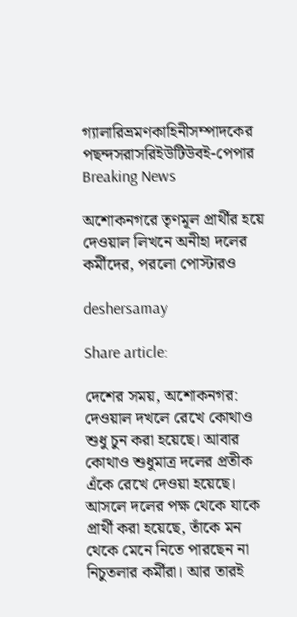গ্যালারিভ্রমণকাহিনীসম্পাদকের পছন্দসরাসরিইউটিউবই-পেপার
Breaking News

অশোকনগরে তৃণমূল প্রার্থীর হয়ে দেওয়াল লিখনে অনীহা দলের কর্মীদের, পরলো পোস্টারও

deshersamay

Share article:

দেশের সময়, অশোকনগর: দেওয়াল দখলে রেখে কোথাও শুধু চুন করা হয়েছে। আবার কোথাও শুধুমাত্র দলের প্রতীক এঁকে রেখে দেওয়া হয়েছে। আসলে দলের পক্ষ থেকে যাকে প্রার্থী করা হয়েছে, তাঁকে মন থেকে মেনে নিতে পারছেন না নিচুতলার কর্মীরা। আর তারই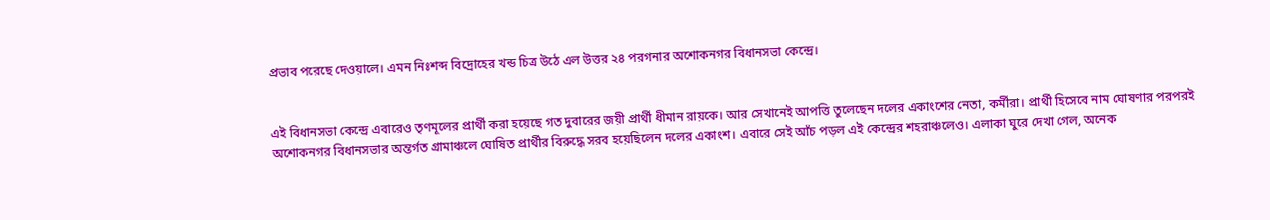প্রভাব পরেছে দেওয়ালে। এমন নিঃশব্দ বিদ্রোহের খন্ড চিত্র উঠে এল উত্তর ২৪ পরগনার অশোকনগর বিধানসভা কেন্দ্রে।


এই বিধানসভা কেন্দ্রে এবারেও তৃণমূলের প্রার্থী করা হয়েছে গত দুবারের জয়ী প্রার্থী ধীমান রায়কে। আর সেখানেই আপত্তি তুলেছেন দলের একাংশের নেতা, কর্মীরা। প্রার্থী হিসেবে নাম ঘোষণার পরপরই অশোকনগর বিধানসভার অন্তর্গত গ্রামাঞ্চলে ঘোষিত প্রার্থীর বিরুদ্ধে সরব হয়েছিলেন দলের একাংশ। এবারে সেই আঁচ পড়ল এই কেন্দ্রের শহরাঞ্চলেও। এলাকা ঘুরে দেখা গেল, অনেক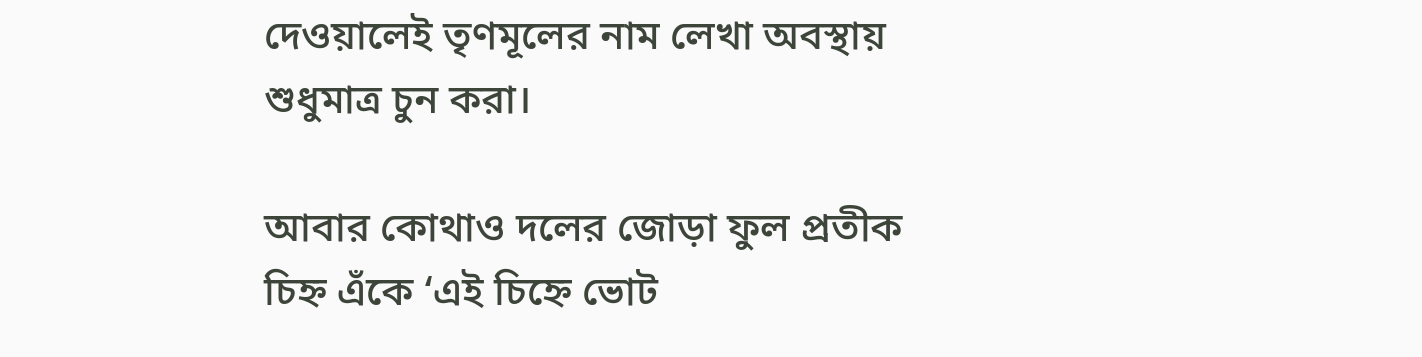দেওয়ালেই তৃণমূলের নাম লেখা অবস্থায় শুধুমাত্র চুন করা।

আবার কোথাও দলের জোড়া ফুল প্রতীক চিহ্ন এঁকে ‘এই চিহ্নে ভোট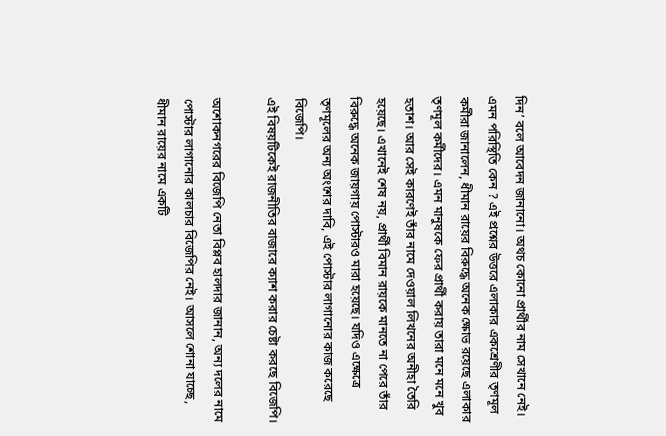দিন’ বলে আবেদন জানানো। অথচ কোনো প্রার্থীর নাম সেখানে নেই। এমন পরিস্থিতি কেন ? এই প্রশ্নের উত্তরে এলাকার একশ্রেণীর তৃণমূল কর্মীরা জানালেন, ধীমান রায়ের বিরুদ্ধে অনেক ক্ষোভ রয়েছে এলাকার তৃণমূল কর্মীদের। এমন মানুষকে ফের প্রার্থী করায় তারা মনে মনে খুব হতাশ। আর সেই কারণেই তাঁর নামে দেওয়াল লিখনের অনীহা তৈরি হয়েছে। এখানেই শেষ নয়, প্রার্থী বিমান রায়কে মানতে না পেরে তাঁর বিরুদ্ধে অনেক জায়গায় পোস্টারও মারা হয়েছে। যদিও এক্ষেত্রে তৃণমূলের অন্য অংশের দাবি, এই পোস্টার লাগানোর কাজ করেছে বিজেপি।
এই বিষয়টিকেই রাজনীতির বাজারে ক্যাশ করার চেষ্টা করছে বিজেপি।

অশোকনগরের বিজেপি নেতা বিপ্লব হালদার জানান, অন্য দলের নামে পোস্টার লাগানোর কালচার বিজেপির নেই। আসলে শোনা যাচ্ছে, ধীমান রায়ের নামে একটি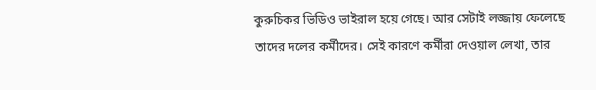কুরুচিকর ভিডিও ভাইরাল হয়ে গেছে। আর সেটাই লজ্জায় ফেলেছে তাদের দলের কর্মীদের। সেই কারণে কর্মীরা দেওয়াল লেখা, তার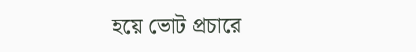হয়ে ভোট প্রচারে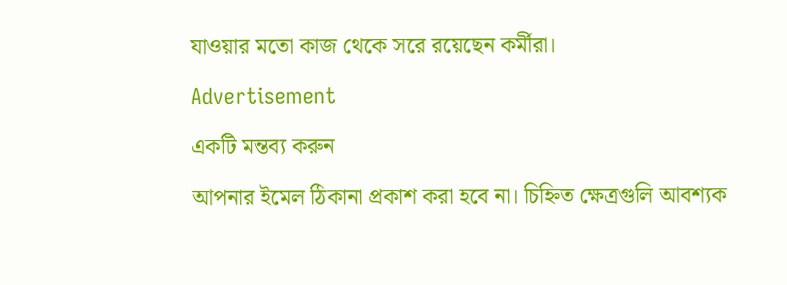যাওয়ার মতো কাজ থেকে সরে রয়েছেন কর্মীরা।

Advertisement

একটি মন্তব্য করুন

আপনার ইমেল ঠিকানা প্রকাশ করা হবে না। চিহ্নিত ক্ষেত্রগুলি আবশ্যক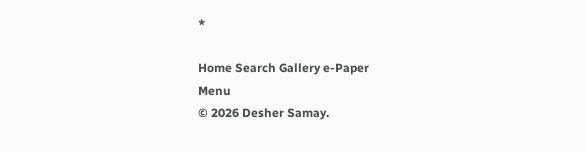*

Home Search Gallery e-Paper
Menu
© 2026 Desher Samay.